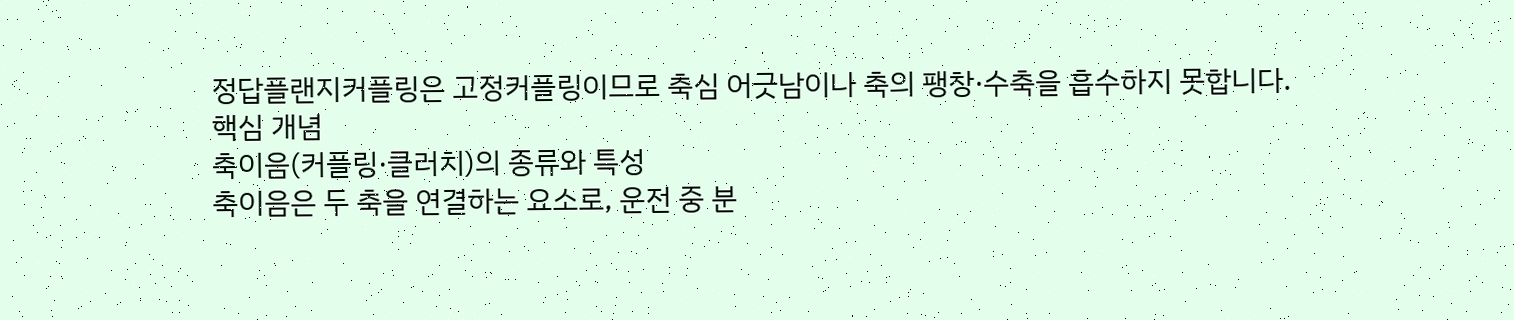정답플랜지커플링은 고정커플링이므로 축심 어긋남이나 축의 팽창·수축을 흡수하지 못합니다.
핵심 개념
축이음(커플링·클러치)의 종류와 특성
축이음은 두 축을 연결하는 요소로, 운전 중 분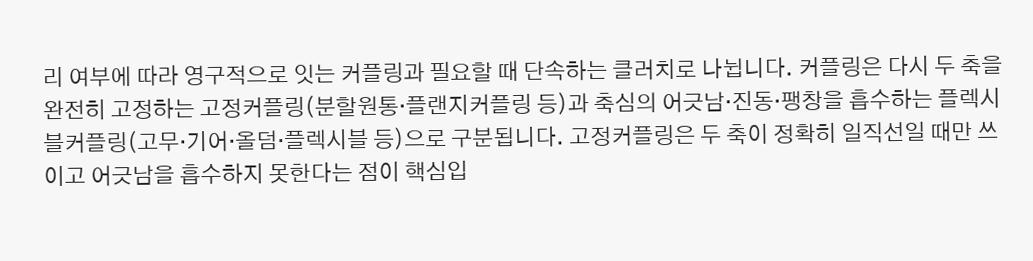리 여부에 따라 영구적으로 잇는 커플링과 필요할 때 단속하는 클러치로 나뉩니다. 커플링은 다시 두 축을 완전히 고정하는 고정커플링(분할원통·플랜지커플링 등)과 축심의 어긋남·진동·팽창을 흡수하는 플렉시블커플링(고무·기어·올덤·플렉시블 등)으로 구분됩니다. 고정커플링은 두 축이 정확히 일직선일 때만 쓰이고 어긋남을 흡수하지 못한다는 점이 핵심입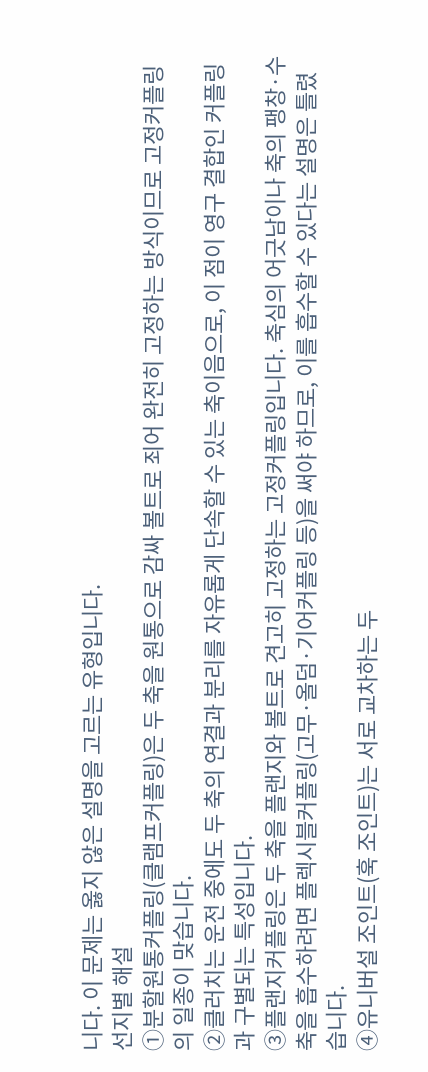니다. 이 문제는 옳지 않은 설명을 고르는 유형입니다.
선지별 해설
①분할원통커플링(클램프커플링)은 두 축을 원통으로 감싸 볼트로 죄어 완전히 고정하는 방식이므로 고정커플링의 일종이 맞습니다.
②클러치는 운전 중에도 두 축의 연결과 분리를 자유롭게 단속할 수 있는 축이음으로, 이 점이 영구 결합인 커플링과 구별되는 특성입니다.
③플랜지커플링은 두 축을 플랜지와 볼트로 견고히 고정하는 고정커플링입니다. 축심의 어긋남이나 축의 팽창·수축을 흡수하려면 플렉시블커플링(고무·올덤·기어커플링 등)을 써야 하므로, 이를 흡수할 수 있다는 설명은 틀렸습니다.
④유니버설 조인트(훅 조인트)는 서로 교차하는 두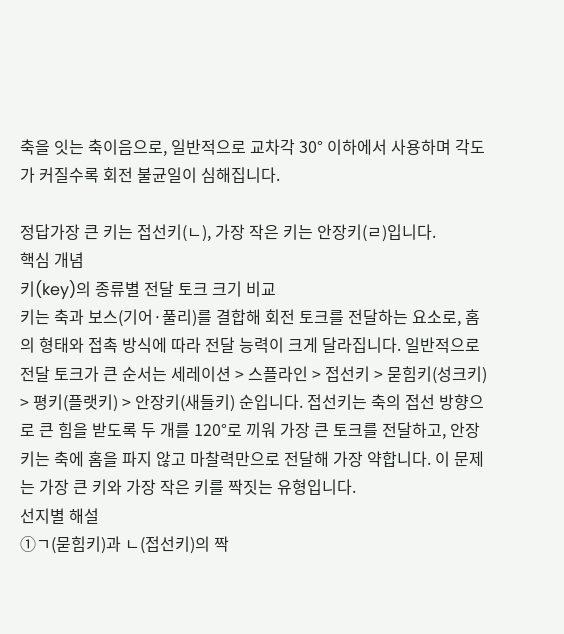축을 잇는 축이음으로, 일반적으로 교차각 30° 이하에서 사용하며 각도가 커질수록 회전 불균일이 심해집니다.

정답가장 큰 키는 접선키(ㄴ), 가장 작은 키는 안장키(ㄹ)입니다.
핵심 개념
키(key)의 종류별 전달 토크 크기 비교
키는 축과 보스(기어·풀리)를 결합해 회전 토크를 전달하는 요소로, 홈의 형태와 접촉 방식에 따라 전달 능력이 크게 달라집니다. 일반적으로 전달 토크가 큰 순서는 세레이션 > 스플라인 > 접선키 > 묻힘키(성크키) > 평키(플랫키) > 안장키(새들키) 순입니다. 접선키는 축의 접선 방향으로 큰 힘을 받도록 두 개를 120°로 끼워 가장 큰 토크를 전달하고, 안장키는 축에 홈을 파지 않고 마찰력만으로 전달해 가장 약합니다. 이 문제는 가장 큰 키와 가장 작은 키를 짝짓는 유형입니다.
선지별 해설
①ㄱ(묻힘키)과 ㄴ(접선키)의 짝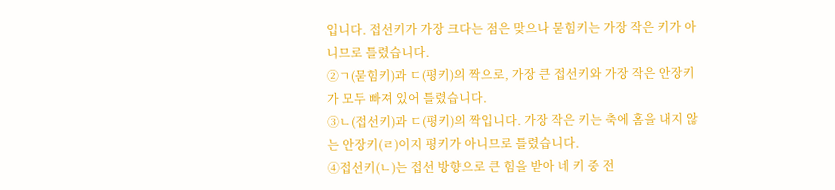입니다. 접선키가 가장 크다는 점은 맞으나 묻힘키는 가장 작은 키가 아니므로 틀렸습니다.
②ㄱ(묻힘키)과 ㄷ(평키)의 짝으로, 가장 큰 접선키와 가장 작은 안장키가 모두 빠져 있어 틀렸습니다.
③ㄴ(접선키)과 ㄷ(평키)의 짝입니다. 가장 작은 키는 축에 홈을 내지 않는 안장키(ㄹ)이지 평키가 아니므로 틀렸습니다.
④접선키(ㄴ)는 접선 방향으로 큰 힘을 받아 네 키 중 전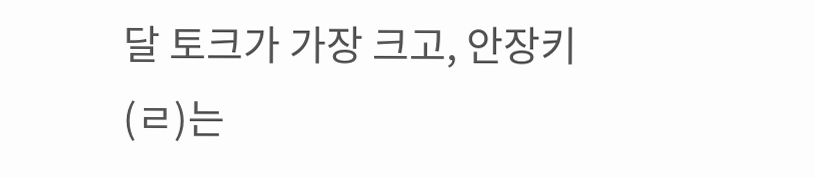달 토크가 가장 크고, 안장키(ㄹ)는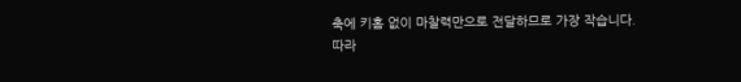축에 키홈 없이 마찰력만으로 전달하므로 가장 작습니다. 따라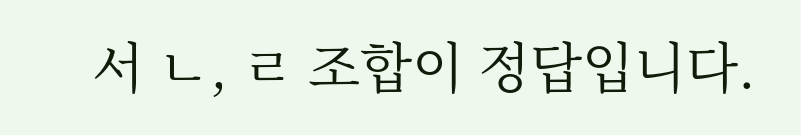서 ㄴ, ㄹ 조합이 정답입니다.